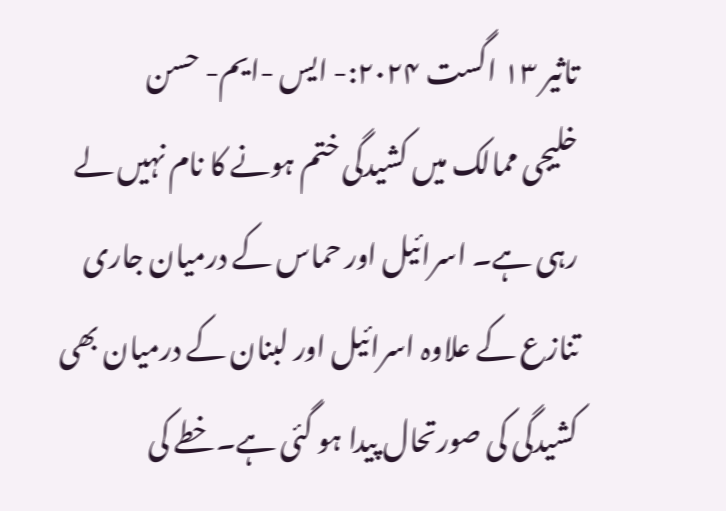تاثیر ۱۳ اگست ۲۰۲۴:- ایس -ایم- حسن
خلیجی ممالک میں کشیدگی ختم ہونے کا نام نہیں لے رہی ہے۔ اسرائیل اور حماس کے درمیان جاری تنازع کے علاوہ اسرائیل اور لبنان کے درمیان بھی کشیدگی کی صورتحال پیدا ہو گئی ہے۔خطے کی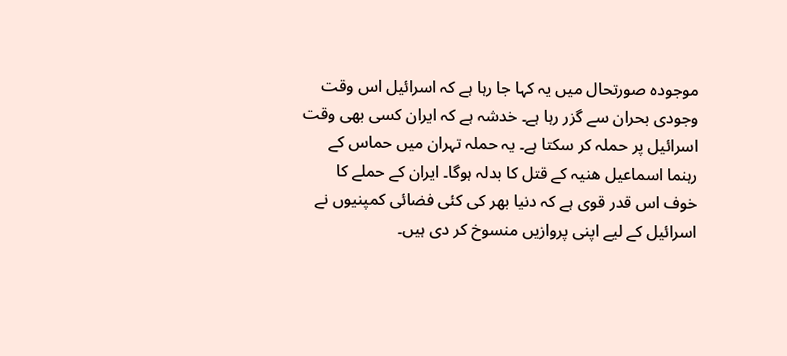موجودہ صورتحال میں یہ کہا جا رہا ہے کہ اسرائیل اس وقت وجودی بحران سے گزر رہا ہے۔ خدشہ ہے کہ ایران کسی بھی وقت اسرائیل پر حملہ کر سکتا ہے۔ یہ حملہ تہران میں حماس کے رہنما اسماعیل ھنیہ کے قتل کا بدلہ ہوگا۔ ایران کے حملے کا خوف اس قدر قوی ہے کہ دنیا بھر کی کئی فضائی کمپنیوں نے اسرائیل کے لیے اپنی پروازیں منسوخ کر دی ہیں۔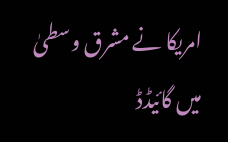امریکا نے مشرق وسطیٰ میں گائیڈڈ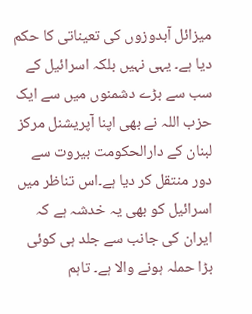میزائل آبدوزوں کی تعیناتی کا حکم دیا ہے۔ یہی نہیں بلکہ اسرائیل کے سب سے بڑے دشمنوں میں سے ایک حزب اللہ نے بھی اپنا آپریشنل مرکز لبنان کے دارالحکومت بیروت سے دور منتقل کر دیا ہے۔اس تناظر میں اسرائیل کو بھی یہ خدشہ ہے کہ ایران کی جانب سے جلد ہی کوئی بڑا حملہ ہونے والا ہے۔ تاہم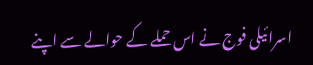اسرائیلی فوج نے اس حملے کے حوالے سے اپنے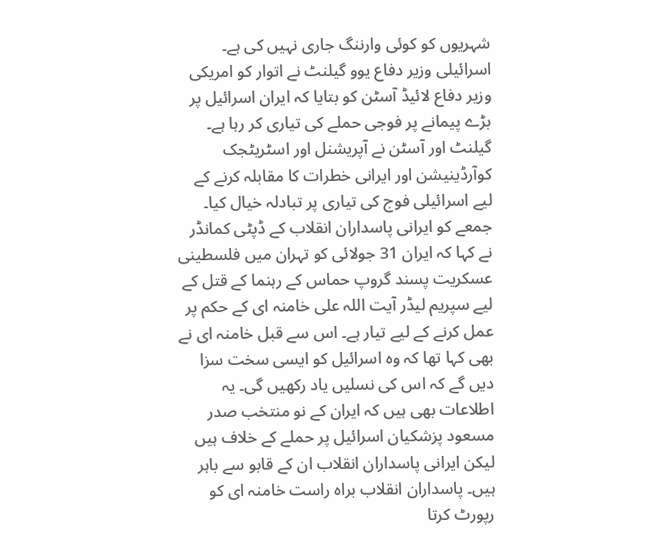شہریوں کو کوئی وارننگ جاری نہیں کی ہے۔ اسرائیلی وزیر دفاع یوو گیلنٹ نے اتوار کو امریکی وزیر دفاع لائیڈ آسٹن کو بتایا کہ ایران اسرائیل پر بڑے پیمانے پر فوجی حملے کی تیاری کر رہا ہے۔ گیلنٹ اور آسٹن نے آپریشنل اور اسٹریٹجک کوآرڈینیشن اور ایرانی خطرات کا مقابلہ کرنے کے لیے اسرائیلی فوج کی تیاری پر تبادلہ خیال کیا۔
جمعے کو ایرانی پاسداران انقلاب کے ڈپٹی کمانڈر نے کہا کہ ایران 31 جولائی کو تہران میں فلسطینی عسکریت پسند گروپ حماس کے رہنما کے قتل کے لیے سپریم لیڈر آیت اللہ علی خامنہ ای کے حکم پر عمل کرنے کے لیے تیار ہے۔ اس سے قبل خامنہ ای نے بھی کہا تھا کہ وہ اسرائیل کو ایسی سخت سزا دیں گے کہ اس کی نسلیں یاد رکھیں گی۔ یہ اطلاعات بھی ہیں کہ ایران کے نو منتخب صدر مسعود پزشکیان اسرائیل پر حملے کے خلاف ہیں لیکن ایرانی پاسداران انقلاب ان کے قابو سے باہر ہیں۔ پاسداران انقلاب براہ راست خامنہ ای کو رپورٹ کرتا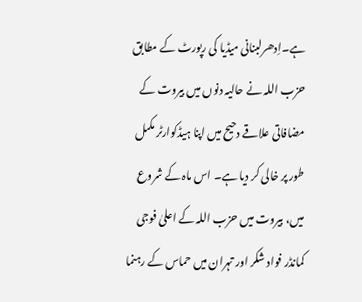ہے۔اِدھرلبنانی میڈیا کی رپورٹ کے مطابق حزب اللہ نے حالیہ دنوں میں بیروت کے مضافاتی علاقے دحیح میں اپنا ہیڈکوارٹر مکمل طور پر خالی کر دیا ہے۔ اس ماہ کے شروع میں، بیروت میں حزب اللہ کے اعلیٰ فوجی کمانڈر فواد شکر اور تہران میں حماس کے رہنما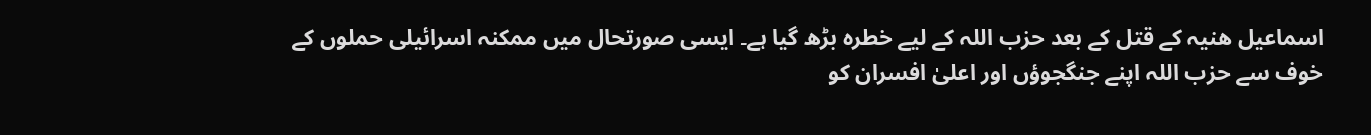اسماعیل ھنیہ کے قتل کے بعد حزب اللہ کے لیے خطرہ بڑھ گیا ہے۔ ایسی صورتحال میں ممکنہ اسرائیلی حملوں کے خوف سے حزب اللہ اپنے جنگجوؤں اور اعلیٰ افسران کو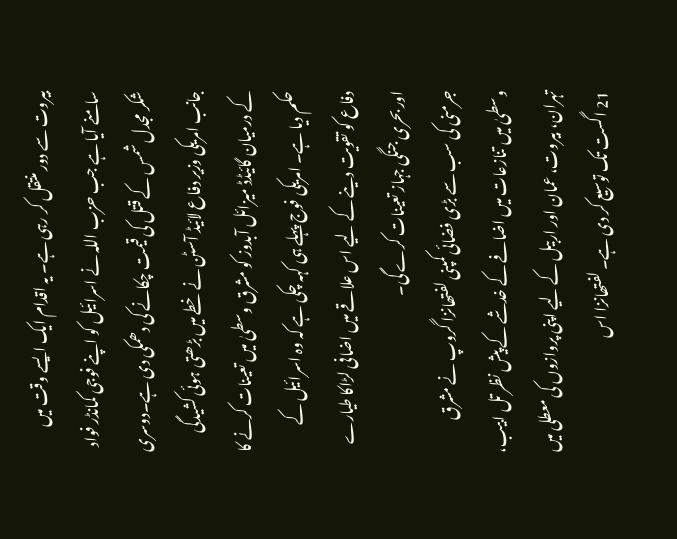بیروت سے دور منتقل کر رہی ہے۔ یہ اقدام ایک ایسے وقت میں سامنے آیا ہے جب حزب اللہ نے اسرائیل کو اپنے فوجی کمانڈر فواد شکر مجدل شمس کے قتل کی قیمت چکانے کی دھمکی دی ہے۔دوسری جانب امریکی وزیر دفاع لائیڈ آسٹن نے خطے میں بڑھتی ہوئی کشیدگی کے درمیان گائیڈڈ میزائل آبدوز کو مشرق وسطیٰ میں تعینات کرنے کا حکم دیا ہے۔ امریکی فوج پہلے ہی کہہ چکی ہے کہ وہ اسرائیل کے دفاع کو تقویت دینے کے لیے اس علاقے میں اضافی لڑاکا طیارے اور بحری جنگی جہاز تعینات کرے گی۔
جرمنی کی سب سے بڑی فضائی کمپنی لفتھانزا گروپ نے مشرق وسطیٰ میں تنازعات میں اضافے کے خدشے کے پیش نظر تل ابیب، تہران، بیروت، عمان اور اربیل کے لیے اپنی پروازوں کی معطلی میں 21 اگست تک توسیع کر دی ہے۔ لفتھانزا اس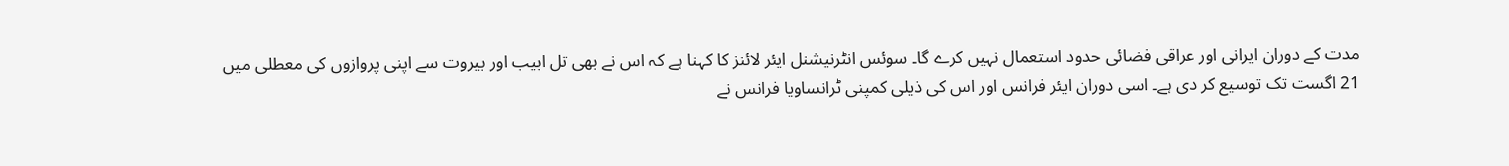مدت کے دوران ایرانی اور عراقی فضائی حدود استعمال نہیں کرے گا۔ سوئس انٹرنیشنل ایئر لائنز کا کہنا ہے کہ اس نے بھی تل ابیب اور بیروت سے اپنی پروازوں کی معطلی میں 21 اگست تک توسیع کر دی ہے۔ اسی دوران ایئر فرانس اور اس کی ذیلی کمپنی ٹرانساویا فرانس نے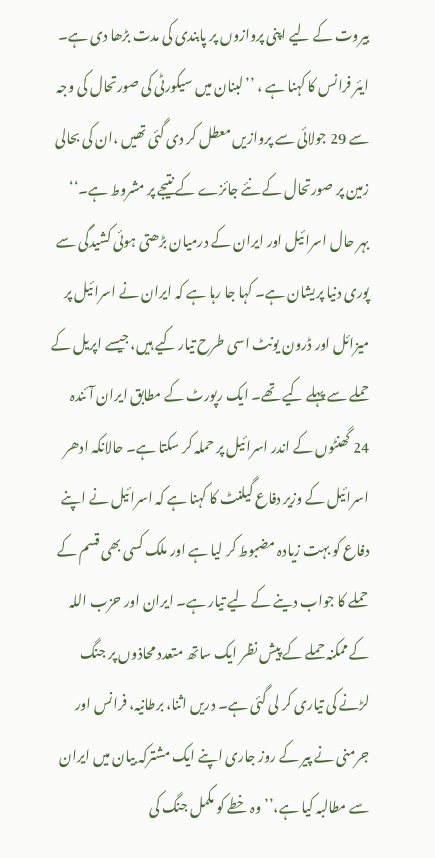بیروت کے لیے اپنی پروازوں پر پابندی کی مدت بڑھا دی ہے۔ ایئر فرانس کا کہنا ہے ، ’’لبنان میں سیکورٹی کی صورتحال کی وجہ سے 29 جولائی سے پروازیں معطل کر دی گئی تھیں ،ان کی بحالی زمین پر صورتحال کے نئے جائزے کے نتیجے پر مشروط ہے۔‘‘
بہر حال اسرائیل اور ایران کے درمیان بڑھتی ہوئی کشیدگی سے پوری دنیا پریشان ہے۔ کہا جا رہا ہے کہ ایران نے اسرائیل پر میزائل اور ڈرون یونٹ اسی طرح تیار کیے ہیں، جیسے اپریل کے حملے سے پہلے کیے تھے۔ ایک رپورٹ کے مطابق ایران آئندہ 24 گھنٹوں کے اندر اسرائیل پر حملہ کر سکتا ہے۔ حالانکہ ادھر اسرائیل کے وزیر دفاع گیلنٹ کا کہنا ہے کہ اسرائیل نے اپنے دفاع کو بہت زیادہ مضبوط کر لیا ہے اور ملک کسی بھی قسم کے حملے کا جواب دینے کے لیے تیار ہے۔ ایران اور حزب اللہ کے ممکنہ حملے کے پیش نظر ایک ساتھ متعدد محاذوں پر جنگ لڑنے کی تیاری کر لی گئی ہے۔ دریں اثنا، برطانیہ، فرانس اور جرمنی نے پیر کے روز جاری اپنے ایک مشترکہ بیان میں ایران سے مطالبہ کیا ہے،’’ وہ خطے کو مکمل جنگ کی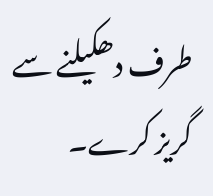طرف دھکیلنے سے گریز کرے۔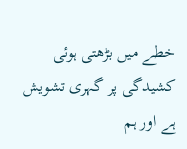خطے میں بڑھتی ہوئی کشیدگی پر گہری تشویش ہے اور ہم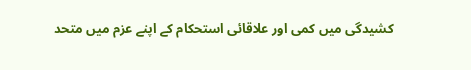کشیدگی میں کمی اور علاقائی استحکام کے اپنے عزم میں متحد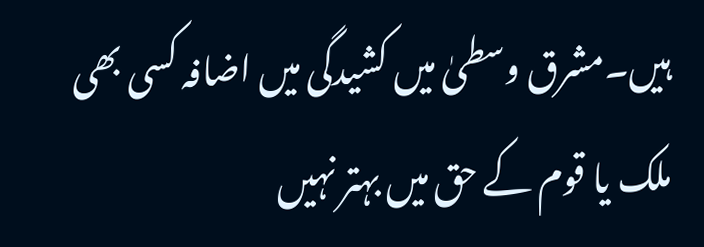ہیں۔مشرق وسطیٰ میں کشیدگی میں اضافہ کسی بھی ملک یا قوم کے حق میں بہتر نہیں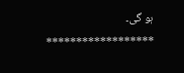ہو گی۔
******************